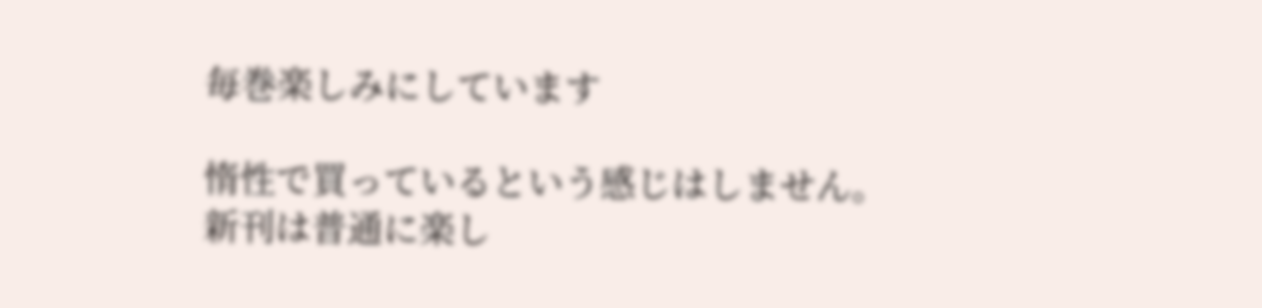毎巻楽しみにしています

惰性で買っているという感じはしません。新刊は普通に楽し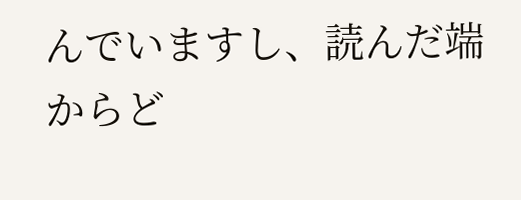んでいますし、読んだ端からど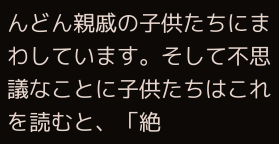んどん親戚の子供たちにまわしています。そして不思議なことに子供たちはこれを読むと、「絶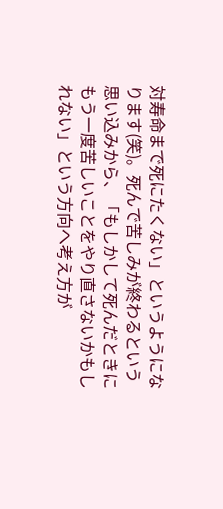対寿命まで死にたくない」というようになります(笑)。死んで苦しみが終わるという思い込みから、「もしかして死んだときにもう一度苦しいことをやり直さないかもしれない」という方向へ考え方が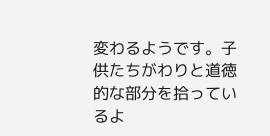変わるようです。子供たちがわりと道徳的な部分を拾っているよ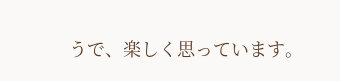うで、楽しく思っています。